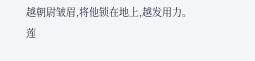越朝尉皱眉,将他锁在地上,越发用力。
莲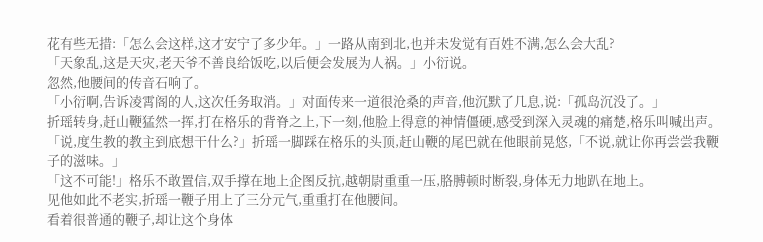花有些无措:「怎么会这样,这才安宁了多少年。」一路从南到北,也并未发觉有百姓不满,怎么会大乱?
「天象乱,这是天灾,老天爷不善良给饭吃,以后便会发展为人祸。」小衍说。
忽然,他腰间的传音石响了。
「小衍啊,告诉凌霄阁的人,这次任务取消。」对面传来一道很沧桑的声音,他沉默了几息,说:「孤岛沉没了。」
折瑶转身,赶山鞭猛然一挥,打在格乐的背脊之上,下一刻,他脸上得意的神情僵硬,感受到深入灵魂的痛楚,格乐叫喊出声。
「说,度生教的教主到底想干什么?」折瑶一脚踩在格乐的头顶,赶山鞭的尾巴就在他眼前晃悠,「不说,就让你再尝尝我鞭子的滋味。」
「这不可能!」格乐不敢置信,双手撑在地上企图反抗,越朝尉重重一压,胳膊顿时断裂,身体无力地趴在地上。
见他如此不老实,折瑶一鞭子用上了三分元气,重重打在他腰间。
看着很普通的鞭子,却让这个身体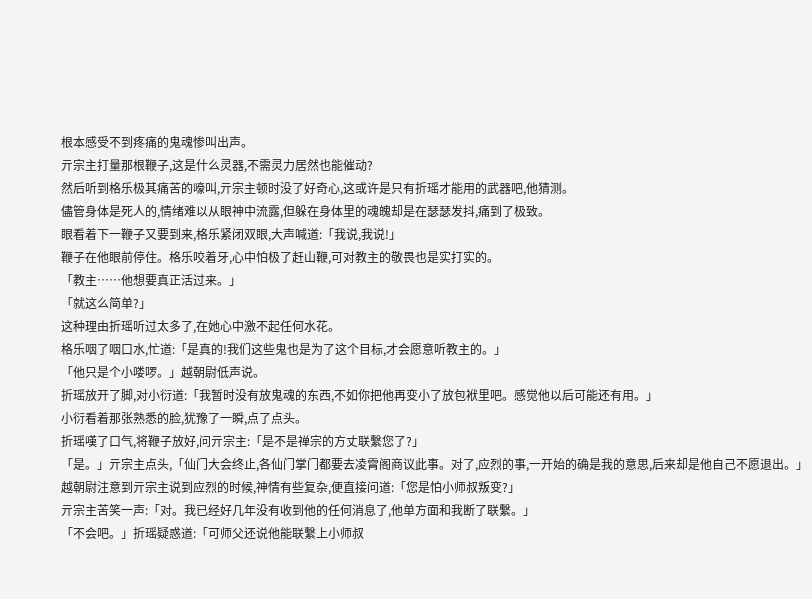根本感受不到疼痛的鬼魂惨叫出声。
亓宗主打量那根鞭子,这是什么灵器,不需灵力居然也能催动?
然后听到格乐极其痛苦的嚎叫,亓宗主顿时没了好奇心,这或许是只有折瑶才能用的武器吧,他猜测。
儘管身体是死人的,情绪难以从眼神中流露,但躲在身体里的魂魄却是在瑟瑟发抖,痛到了极致。
眼看着下一鞭子又要到来,格乐紧闭双眼,大声喊道:「我说,我说!」
鞭子在他眼前停住。格乐咬着牙,心中怕极了赶山鞭,可对教主的敬畏也是实打实的。
「教主……他想要真正活过来。」
「就这么简单?」
这种理由折瑶听过太多了,在她心中激不起任何水花。
格乐咽了咽口水,忙道:「是真的!我们这些鬼也是为了这个目标,才会愿意听教主的。」
「他只是个小喽啰。」越朝尉低声说。
折瑶放开了脚,对小衍道:「我暂时没有放鬼魂的东西,不如你把他再变小了放包袱里吧。感觉他以后可能还有用。」
小衍看着那张熟悉的脸,犹豫了一瞬,点了点头。
折瑶嘆了口气,将鞭子放好,问亓宗主:「是不是禅宗的方丈联繫您了?」
「是。」亓宗主点头,「仙门大会终止,各仙门掌门都要去凌霄阁商议此事。对了,应烈的事,一开始的确是我的意思,后来却是他自己不愿退出。」
越朝尉注意到亓宗主说到应烈的时候,神情有些复杂,便直接问道:「您是怕小师叔叛变?」
亓宗主苦笑一声:「对。我已经好几年没有收到他的任何消息了,他单方面和我断了联繫。」
「不会吧。」折瑶疑惑道:「可师父还说他能联繫上小师叔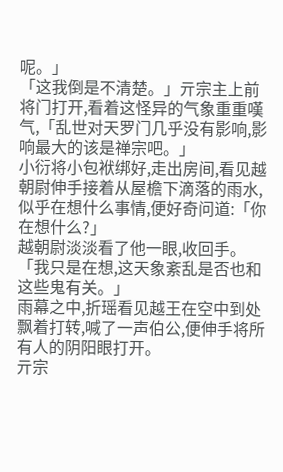呢。」
「这我倒是不清楚。」亓宗主上前将门打开,看着这怪异的气象重重嘆气,「乱世对天罗门几乎没有影响,影响最大的该是禅宗吧。」
小衍将小包袱绑好,走出房间,看见越朝尉伸手接着从屋檐下滴落的雨水,似乎在想什么事情,便好奇问道:「你在想什么?」
越朝尉淡淡看了他一眼,收回手。
「我只是在想,这天象紊乱是否也和这些鬼有关。」
雨幕之中,折瑶看见越王在空中到处飘着打转,喊了一声伯公,便伸手将所有人的阴阳眼打开。
亓宗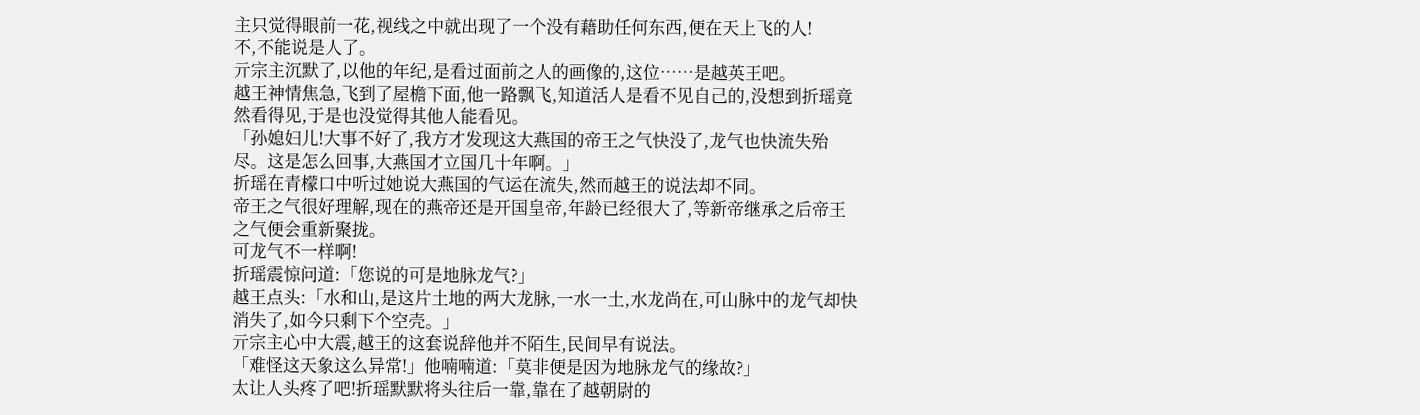主只觉得眼前一花,视线之中就出现了一个没有藉助任何东西,便在天上飞的人!
不,不能说是人了。
亓宗主沉默了,以他的年纪,是看过面前之人的画像的,这位……是越英王吧。
越王神情焦急,飞到了屋檐下面,他一路飘飞,知道活人是看不见自己的,没想到折瑶竟然看得见,于是也没觉得其他人能看见。
「孙媳妇儿!大事不好了,我方才发现这大燕国的帝王之气快没了,龙气也快流失殆尽。这是怎么回事,大燕国才立国几十年啊。」
折瑶在青檬口中听过她说大燕国的气运在流失,然而越王的说法却不同。
帝王之气很好理解,现在的燕帝还是开国皇帝,年龄已经很大了,等新帝继承之后帝王之气便会重新聚拢。
可龙气不一样啊!
折瑶震惊问道:「您说的可是地脉龙气?」
越王点头:「水和山,是这片土地的两大龙脉,一水一土,水龙尚在,可山脉中的龙气却快消失了,如今只剩下个空壳。」
亓宗主心中大震,越王的这套说辞他并不陌生,民间早有说法。
「难怪这天象这么异常!」他喃喃道:「莫非便是因为地脉龙气的缘故?」
太让人头疼了吧!折瑶默默将头往后一靠,靠在了越朝尉的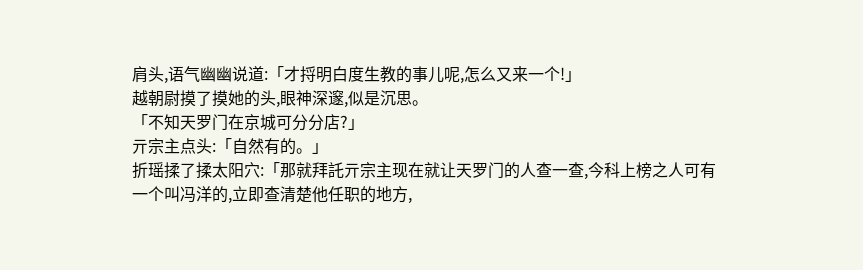肩头,语气幽幽说道:「才捋明白度生教的事儿呢,怎么又来一个!」
越朝尉摸了摸她的头,眼神深邃,似是沉思。
「不知天罗门在京城可分分店?」
亓宗主点头:「自然有的。」
折瑶揉了揉太阳穴:「那就拜託亓宗主现在就让天罗门的人查一查,今科上榜之人可有一个叫冯洋的,立即查清楚他任职的地方,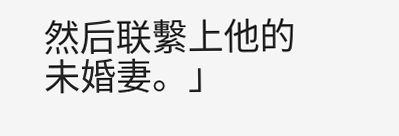然后联繫上他的未婚妻。」